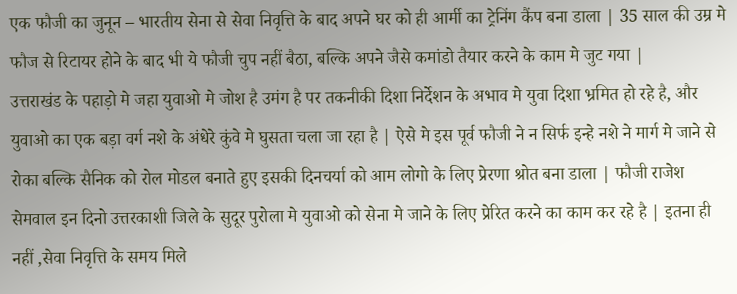एक फौजी का जुनून – भारतीय सेना से सेवा निवृत्ति के बाद अपने घर को ही आर्मी का ट्रेनिंग कैंप बना डाला | 35 साल की उम्र मे फौज से रिटायर होने के बाद भी ये फौजी चुप नहीं बैठा, बल्कि अपने जैसे कमांडो तैयार करने के काम मे जुट गया |
उत्तराखंड के पहाड़ो मे जहा युवाओ मे जोश है उमंग है पर तकनीकी दिशा निर्देशन के अभाव मे युवा दिशा भ्रमित हो रहे है, और युवाओ का एक बड़ा वर्ग नशे के अंधेरे कुंवे मे घुसता चला जा रहा है | ऐसे मे इस पूर्व फौजी ने न सिर्फ इन्हे नशे ने मार्ग मे जाने से रोका बल्कि सैनिक को रोल मोडल बनाते हुए इसकी दिनचर्या को आम लोगो के लिए प्रेरणा श्रोत बना डाला | फौजी राजेश सेमवाल इन दिनो उत्तरकाशी जिले के सुदूर पुरोला मे युवाओ को सेना मे जाने के लिए प्रेरित करने का काम कर रहे है | इतना ही नहीं ,सेवा निवृत्ति के समय मिले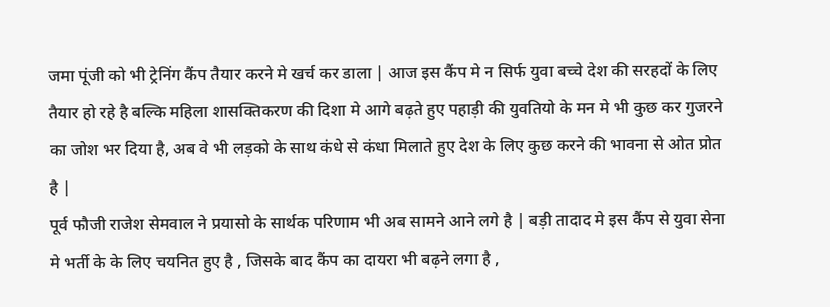जमा पूंजी को भी ट्रेनिंग कैंप तैयार करने मे खर्च कर डाला | आज इस कैंप मे न सिर्फ युवा बच्चे देश की सरहदों के लिए तैयार हो रहे है बल्कि महिला शासक्तिकरण की दिशा मे आगे बढ़ते हुए पहाड़ी की युवतियो के मन मे भी कुछ कर गुजरने का जोश भर दिया है, अब वे भी लड़को के साथ कंधे से कंधा मिलाते हुए देश के लिए कुछ करने की भावना से ओत प्रोत है |
पूर्व फौजी राजेश सेमवाल ने प्रयासो के सार्थक परिणाम भी अब सामने आने लगे है | बड़ी तादाद मे इस कैंप से युवा सेना मे भर्ती के के लिए चयनित हुए है , जिसके बाद कैंप का दायरा भी बढ़ने लगा है ,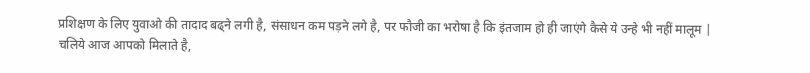प्रशिक्षण के लिए युवाओ की तादाद बढ्ने लगी है, संसाधन कम पड़ने लगे है, पर फौजी का भरोषा है कि इंतजाम हो ही जाएंगे कैसे ये उन्हे भी नहीं मालूम |
चलिये आज आपको मिलाते है,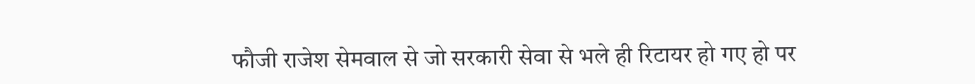फौजी राजेश सेमवाल से जो सरकारी सेवा से भले ही रिटायर हो गए हो पर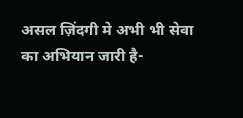असल ज़िंदगी मे अभी भी सेवा का अभियान जारी है-